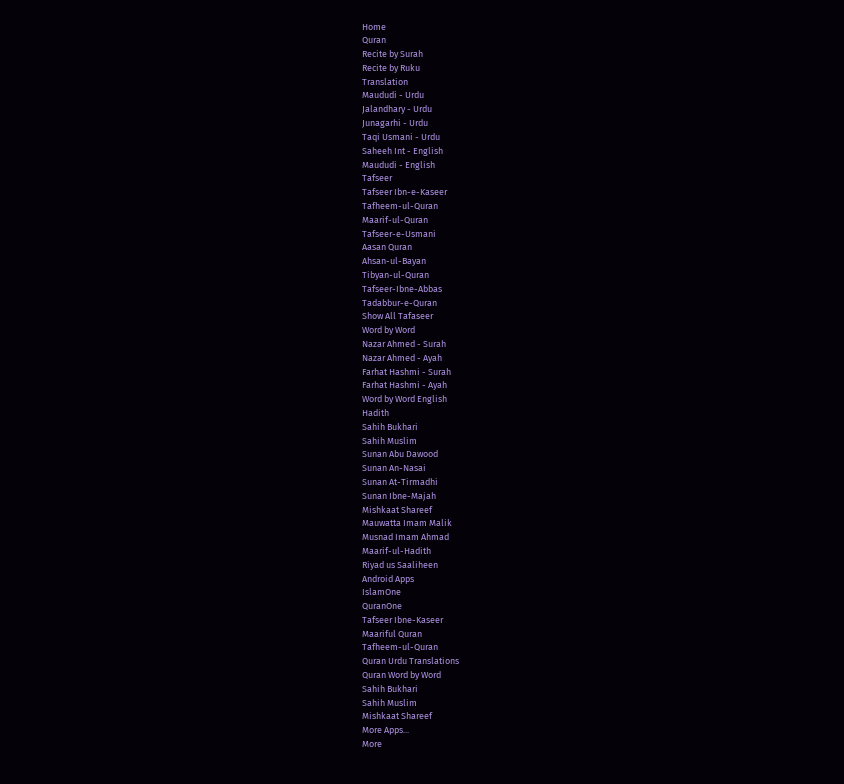Home
Quran
Recite by Surah
Recite by Ruku
Translation
Maududi - Urdu
Jalandhary - Urdu
Junagarhi - Urdu
Taqi Usmani - Urdu
Saheeh Int - English
Maududi - English
Tafseer
Tafseer Ibn-e-Kaseer
Tafheem-ul-Quran
Maarif-ul-Quran
Tafseer-e-Usmani
Aasan Quran
Ahsan-ul-Bayan
Tibyan-ul-Quran
Tafseer-Ibne-Abbas
Tadabbur-e-Quran
Show All Tafaseer
Word by Word
Nazar Ahmed - Surah
Nazar Ahmed - Ayah
Farhat Hashmi - Surah
Farhat Hashmi - Ayah
Word by Word English
Hadith
Sahih Bukhari
Sahih Muslim
Sunan Abu Dawood
Sunan An-Nasai
Sunan At-Tirmadhi
Sunan Ibne-Majah
Mishkaat Shareef
Mauwatta Imam Malik
Musnad Imam Ahmad
Maarif-ul-Hadith
Riyad us Saaliheen
Android Apps
IslamOne
QuranOne
Tafseer Ibne-Kaseer
Maariful Quran
Tafheem-ul-Quran
Quran Urdu Translations
Quran Word by Word
Sahih Bukhari
Sahih Muslim
Mishkaat Shareef
More Apps...
More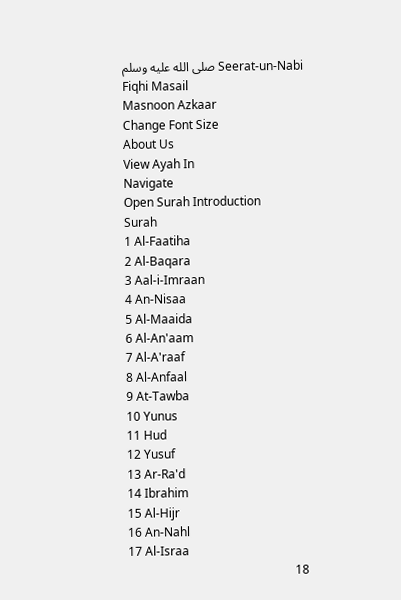Seerat-un-Nabi صلى الله عليه وسلم
Fiqhi Masail
Masnoon Azkaar
Change Font Size
About Us
View Ayah In
Navigate
Open Surah Introduction
Surah
1 Al-Faatiha
2 Al-Baqara
3 Aal-i-Imraan
4 An-Nisaa
5 Al-Maaida
6 Al-An'aam
7 Al-A'raaf
8 Al-Anfaal
9 At-Tawba
10 Yunus
11 Hud
12 Yusuf
13 Ar-Ra'd
14 Ibrahim
15 Al-Hijr
16 An-Nahl
17 Al-Israa
18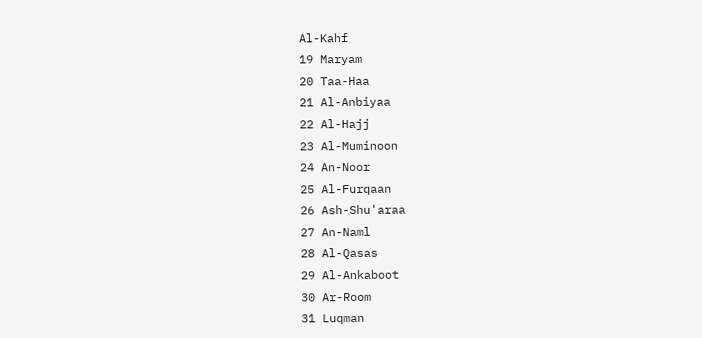Al-Kahf
19 Maryam
20 Taa-Haa
21 Al-Anbiyaa
22 Al-Hajj
23 Al-Muminoon
24 An-Noor
25 Al-Furqaan
26 Ash-Shu'araa
27 An-Naml
28 Al-Qasas
29 Al-Ankaboot
30 Ar-Room
31 Luqman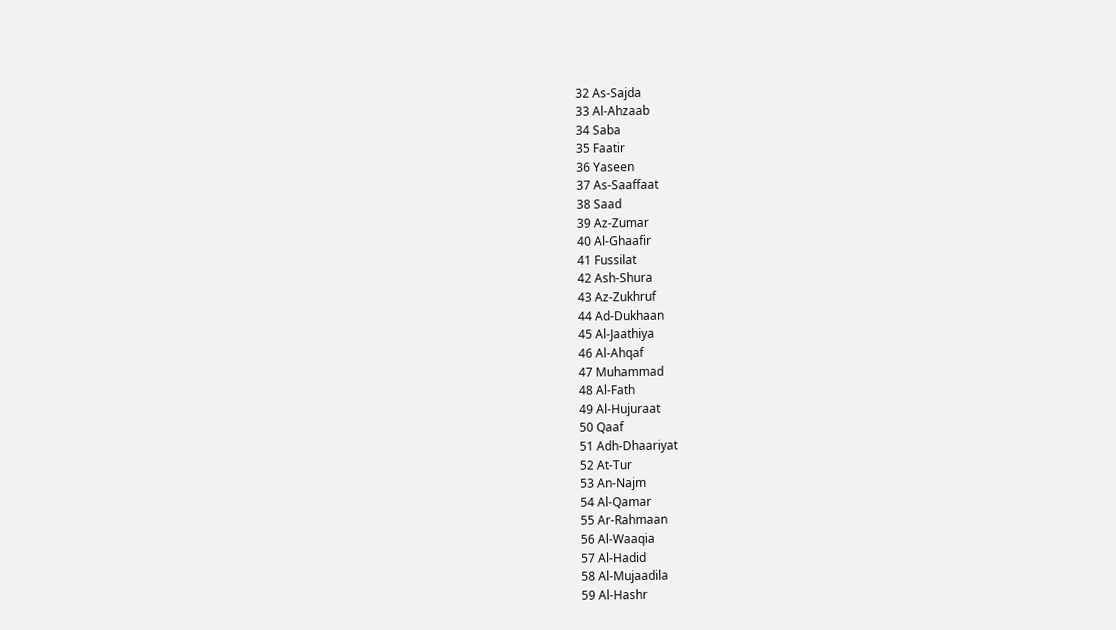32 As-Sajda
33 Al-Ahzaab
34 Saba
35 Faatir
36 Yaseen
37 As-Saaffaat
38 Saad
39 Az-Zumar
40 Al-Ghaafir
41 Fussilat
42 Ash-Shura
43 Az-Zukhruf
44 Ad-Dukhaan
45 Al-Jaathiya
46 Al-Ahqaf
47 Muhammad
48 Al-Fath
49 Al-Hujuraat
50 Qaaf
51 Adh-Dhaariyat
52 At-Tur
53 An-Najm
54 Al-Qamar
55 Ar-Rahmaan
56 Al-Waaqia
57 Al-Hadid
58 Al-Mujaadila
59 Al-Hashr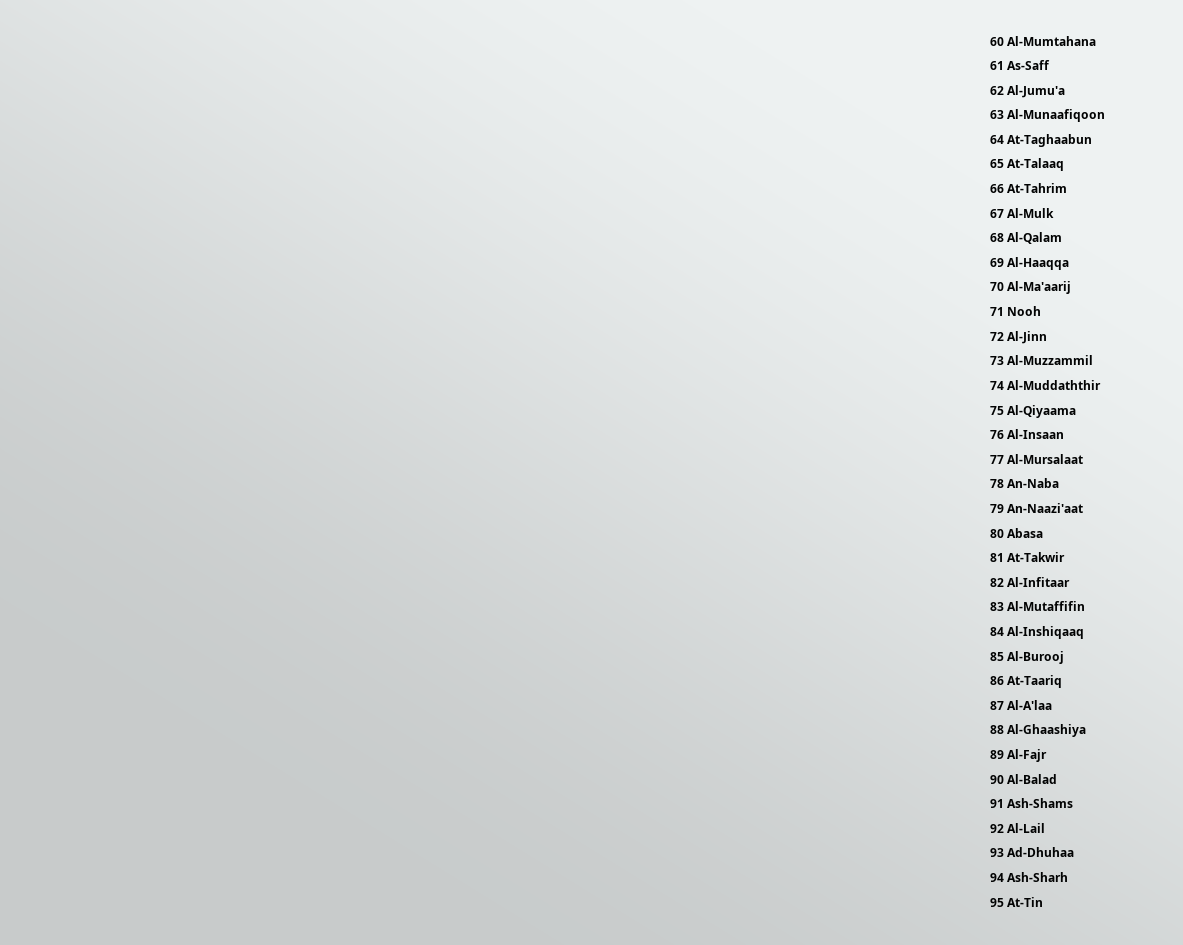60 Al-Mumtahana
61 As-Saff
62 Al-Jumu'a
63 Al-Munaafiqoon
64 At-Taghaabun
65 At-Talaaq
66 At-Tahrim
67 Al-Mulk
68 Al-Qalam
69 Al-Haaqqa
70 Al-Ma'aarij
71 Nooh
72 Al-Jinn
73 Al-Muzzammil
74 Al-Muddaththir
75 Al-Qiyaama
76 Al-Insaan
77 Al-Mursalaat
78 An-Naba
79 An-Naazi'aat
80 Abasa
81 At-Takwir
82 Al-Infitaar
83 Al-Mutaffifin
84 Al-Inshiqaaq
85 Al-Burooj
86 At-Taariq
87 Al-A'laa
88 Al-Ghaashiya
89 Al-Fajr
90 Al-Balad
91 Ash-Shams
92 Al-Lail
93 Ad-Dhuhaa
94 Ash-Sharh
95 At-Tin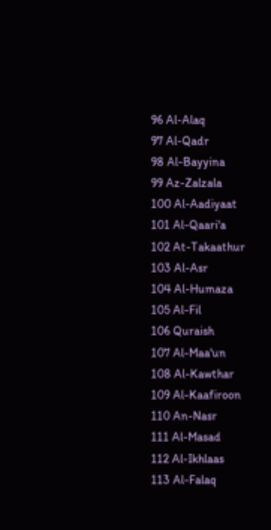96 Al-Alaq
97 Al-Qadr
98 Al-Bayyina
99 Az-Zalzala
100 Al-Aadiyaat
101 Al-Qaari'a
102 At-Takaathur
103 Al-Asr
104 Al-Humaza
105 Al-Fil
106 Quraish
107 Al-Maa'un
108 Al-Kawthar
109 Al-Kaafiroon
110 An-Nasr
111 Al-Masad
112 Al-Ikhlaas
113 Al-Falaq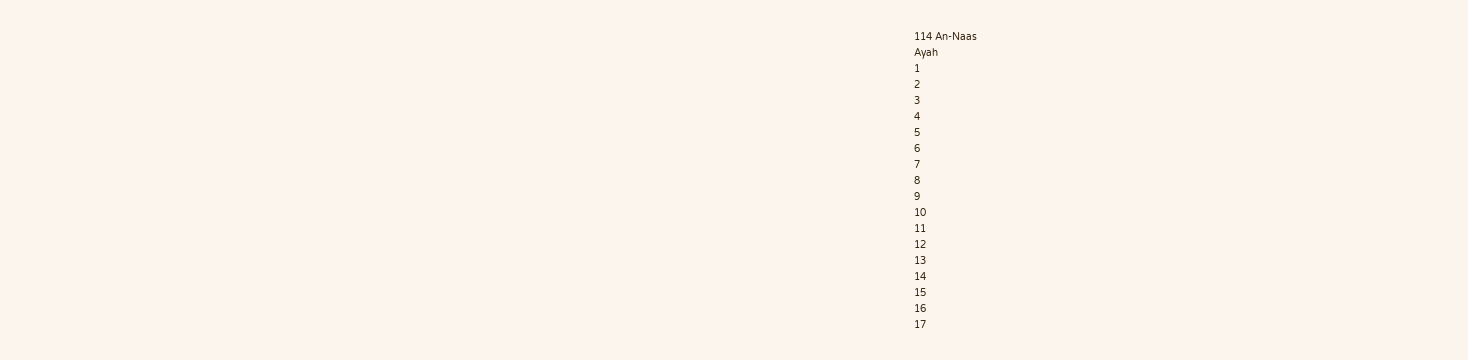114 An-Naas
Ayah
1
2
3
4
5
6
7
8
9
10
11
12
13
14
15
16
17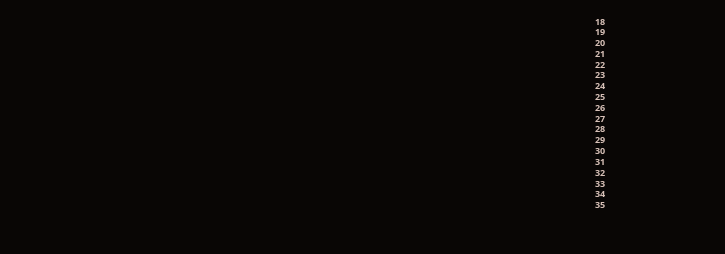18
19
20
21
22
23
24
25
26
27
28
29
30
31
32
33
34
35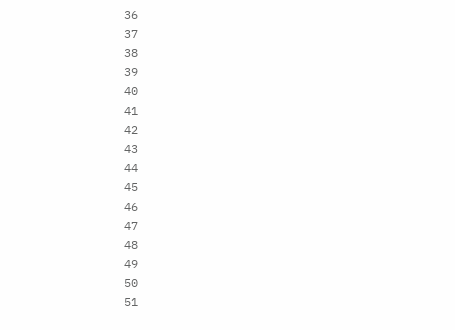36
37
38
39
40
41
42
43
44
45
46
47
48
49
50
51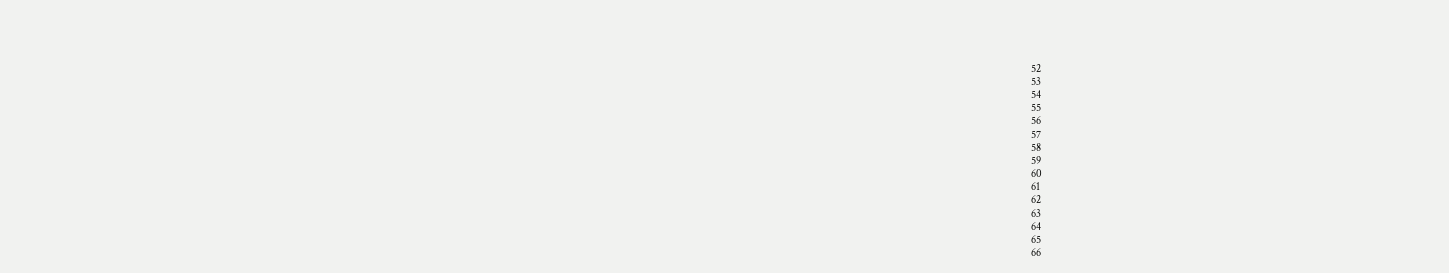52
53
54
55
56
57
58
59
60
61
62
63
64
65
66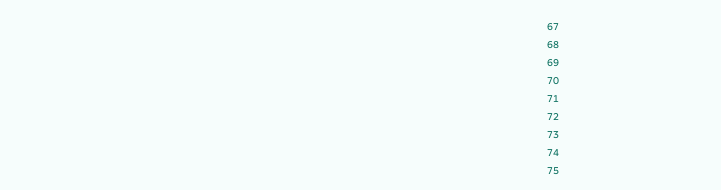67
68
69
70
71
72
73
74
75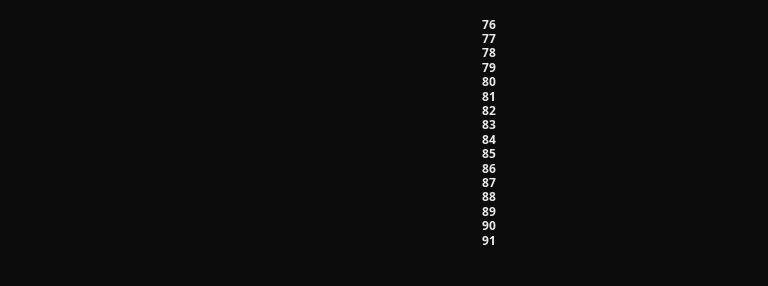76
77
78
79
80
81
82
83
84
85
86
87
88
89
90
91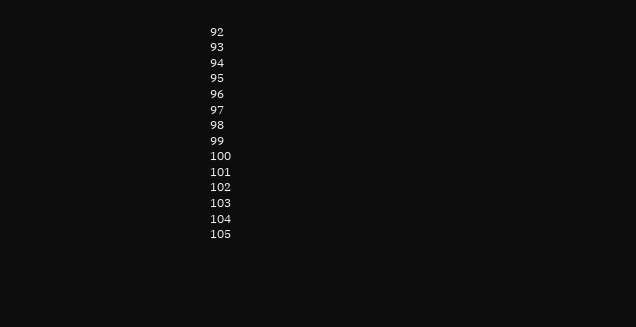92
93
94
95
96
97
98
99
100
101
102
103
104
105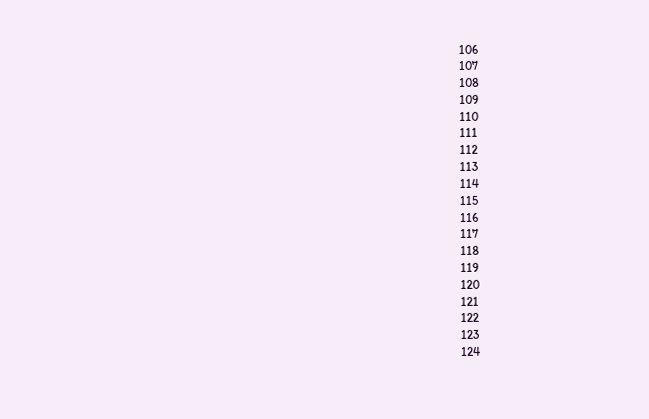106
107
108
109
110
111
112
113
114
115
116
117
118
119
120
121
122
123
124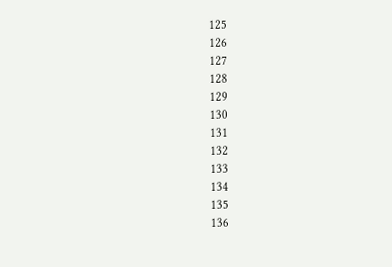125
126
127
128
129
130
131
132
133
134
135
136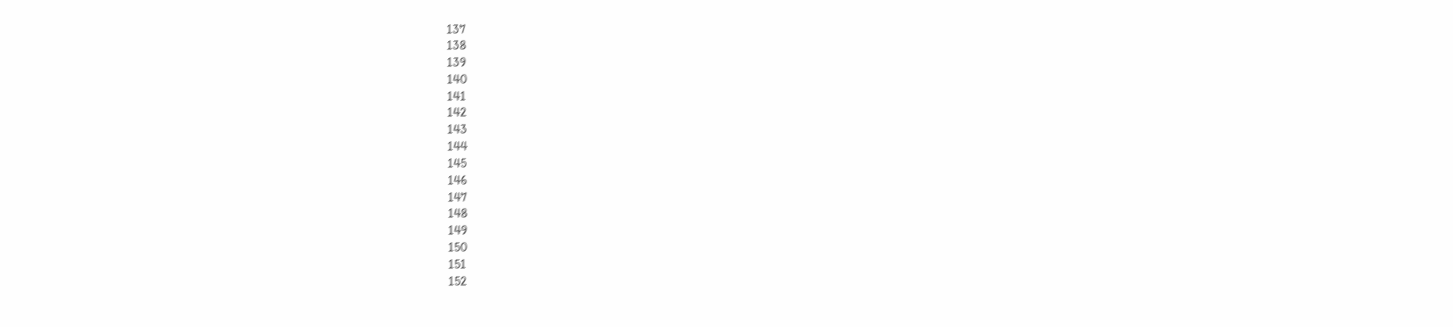137
138
139
140
141
142
143
144
145
146
147
148
149
150
151
152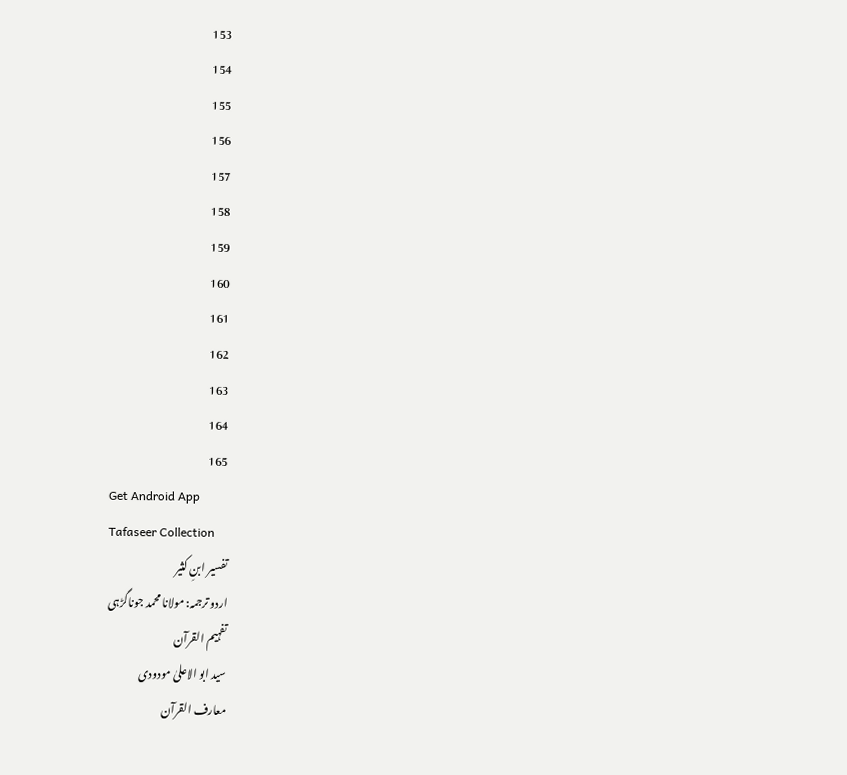153
154
155
156
157
158
159
160
161
162
163
164
165
Get Android App
Tafaseer Collection
تفسیر ابنِ کثیر
اردو ترجمہ: مولانا محمد جوناگڑہی
تفہیم القرآن
سید ابو الاعلیٰ مودودی
معارف القرآن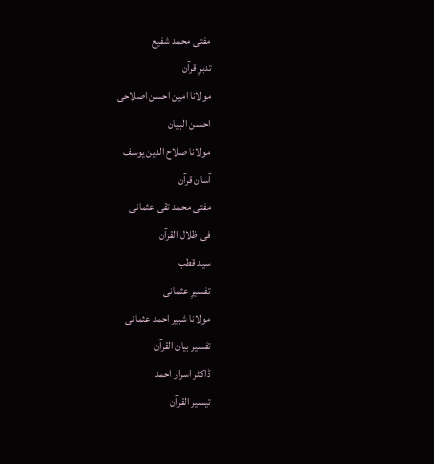مفتی محمد شفیع
تدبرِ قرآن
مولانا امین احسن اصلاحی
احسن البیان
مولانا صلاح الدین یوسف
آسان قرآن
مفتی محمد تقی عثمانی
فی ظلال القرآن
سید قطب
تفسیرِ عثمانی
مولانا شبیر احمد عثمانی
تفسیر بیان القرآن
ڈاکٹر اسرار احمد
تیسیر القرآن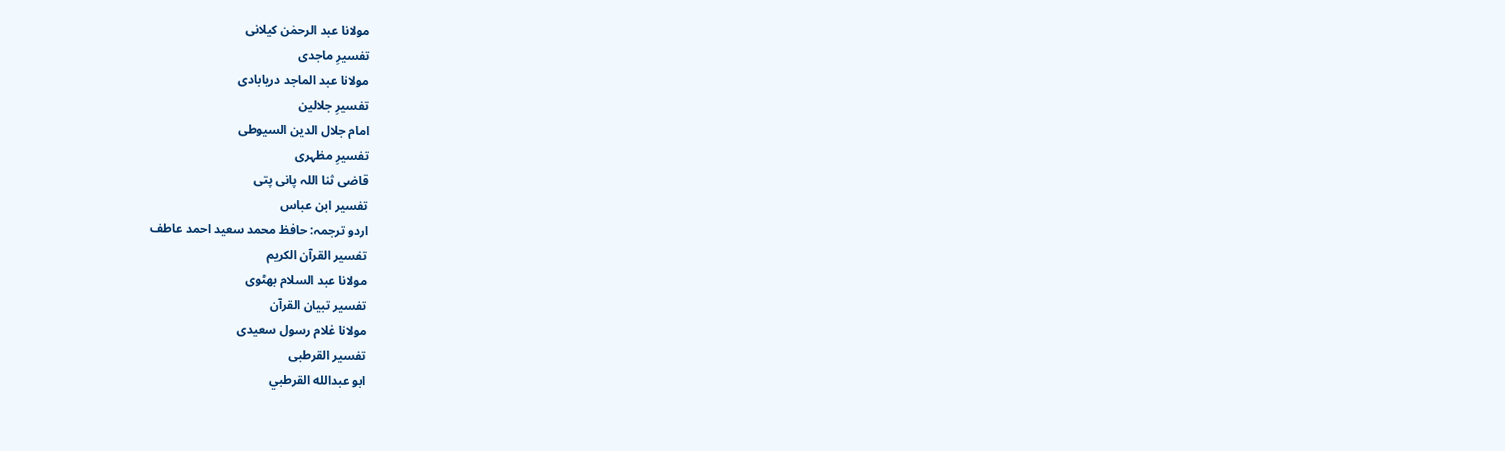مولانا عبد الرحمٰن کیلانی
تفسیرِ ماجدی
مولانا عبد الماجد دریابادی
تفسیرِ جلالین
امام جلال الدین السیوطی
تفسیرِ مظہری
قاضی ثنا اللہ پانی پتی
تفسیر ابن عباس
اردو ترجمہ: حافظ محمد سعید احمد عاطف
تفسیر القرآن الکریم
مولانا عبد السلام بھٹوی
تفسیر تبیان القرآن
مولانا غلام رسول سعیدی
تفسیر القرطبی
ابو عبدالله القرطبي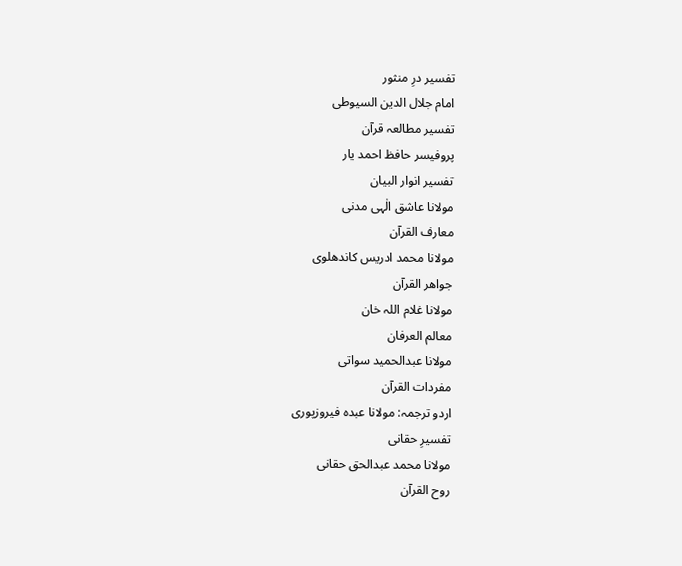تفسیر درِ منثور
امام جلال الدین السیوطی
تفسیر مطالعہ قرآن
پروفیسر حافظ احمد یار
تفسیر انوار البیان
مولانا عاشق الٰہی مدنی
معارف القرآن
مولانا محمد ادریس کاندھلوی
جواھر القرآن
مولانا غلام اللہ خان
معالم العرفان
مولانا عبدالحمید سواتی
مفردات القرآن
اردو ترجمہ: مولانا عبدہ فیروزپوری
تفسیرِ حقانی
مولانا محمد عبدالحق حقانی
روح القرآن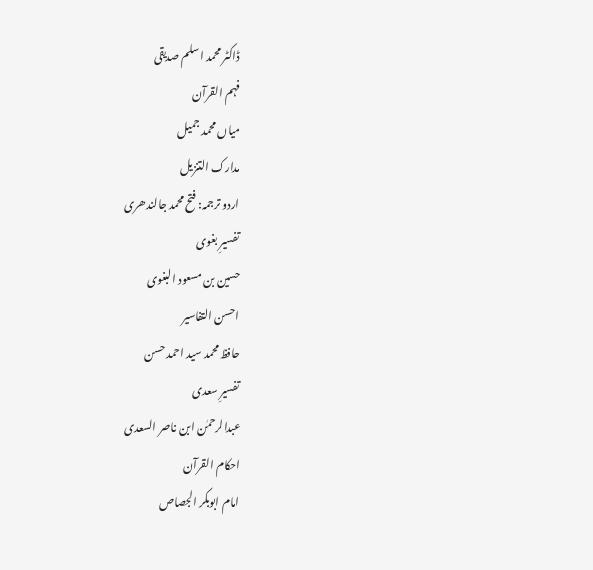ڈاکٹر محمد اسلم صدیقی
فہم القرآن
میاں محمد جمیل
مدارک التنزیل
اردو ترجمہ: فتح محمد جالندھری
تفسیرِ بغوی
حسین بن مسعود البغوی
احسن التفاسیر
حافظ محمد سید احمد حسن
تفسیرِ سعدی
عبدالرحمٰن ابن ناصر السعدی
احکام القرآن
امام ابوبکر الجصاص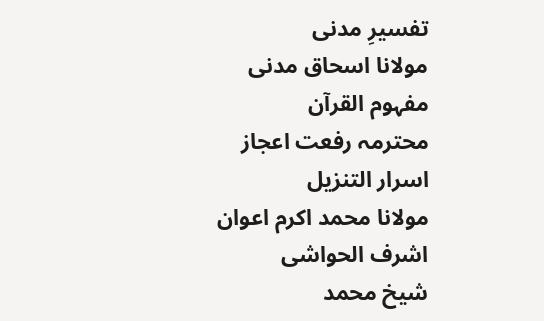تفسیرِ مدنی
مولانا اسحاق مدنی
مفہوم القرآن
محترمہ رفعت اعجاز
اسرار التنزیل
مولانا محمد اکرم اعوان
اشرف الحواشی
شیخ محمد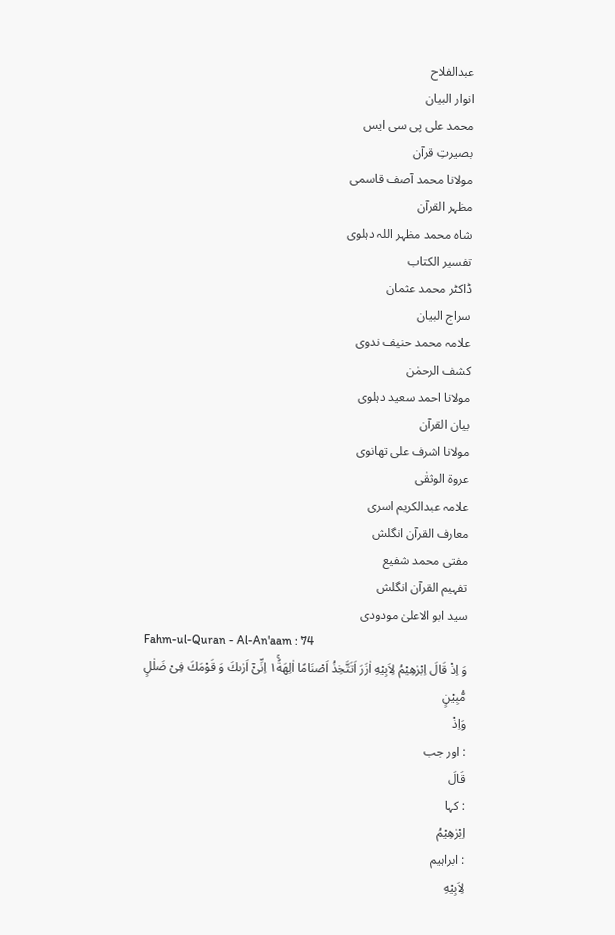عبدالفلاح
انوار البیان
محمد علی پی سی ایس
بصیرتِ قرآن
مولانا محمد آصف قاسمی
مظہر القرآن
شاہ محمد مظہر اللہ دہلوی
تفسیر الکتاب
ڈاکٹر محمد عثمان
سراج البیان
علامہ محمد حنیف ندوی
کشف الرحمٰن
مولانا احمد سعید دہلوی
بیان القرآن
مولانا اشرف علی تھانوی
عروۃ الوثقٰی
علامہ عبدالکریم اسری
معارف القرآن انگلش
مفتی محمد شفیع
تفہیم القرآن انگلش
سید ابو الاعلیٰ مودودی
Fahm-ul-Quran - Al-An'aam : 74
وَ اِذْ قَالَ اِبْرٰهِیْمُ لِاَبِیْهِ اٰزَرَ اَتَتَّخِذُ اَصْنَامًا اٰلِهَةً١ۚ اِنِّیْۤ اَرٰىكَ وَ قَوْمَكَ فِیْ ضَلٰلٍ مُّبِیْنٍ
وَاِذْ
: اور جب
قَالَ
: کہا
اِبْرٰهِيْمُ
: ابراہیم
لِاَبِيْهِ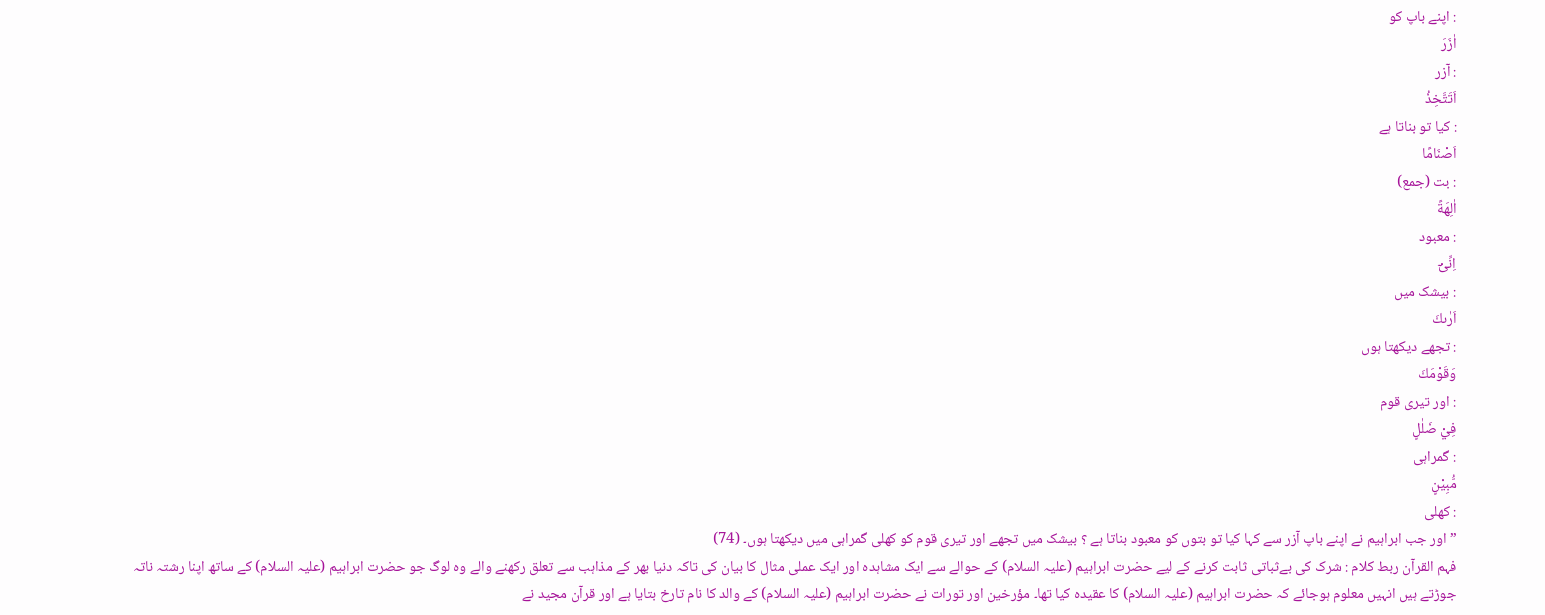: اپنے باپ کو
اٰزَرَ
: آزر
اَتَتَّخِذُ
: کیا تو بناتا ہے
اَصْنَامًا
: بت (جمع)
اٰلِهَةً
: معبود
اِنِّىْٓ
: بیشک میں
اَرٰىكَ
: تجھے دیکھتا ہوں
وَقَوْمَكَ
: اور تیری قوم
فِيْ ضَلٰلٍ
: گمراہی
مُّبِيْنٍ
: کھلی
” اور جب ابراہیم نے اپنے باپ آزر سے کہا کیا تو بتوں کو معبود بناتا ہے ؟ بیشک میں تجھے اور تیری قوم کو کھلی گمراہی میں دیکھتا ہوں۔ (74)
فہم القرآن ربط کلام : شرک کی بےثباتی ثابت کرنے کے لیے حضرت ابراہیم (علیہ السلام) کے حوالے سے ایک مشاہدہ اور ایک عملی مثال کا بیان کی تاکہ دنیا بھر کے مذاہب سے تعلق رکھنے والے وہ لوگ جو حضرت ابراہیم (علیہ السلام) کے ساتھ اپنا رشتہ ناتہ جوڑتے ہیں انہیں معلوم ہوجائے کہ حضرت ابراہیم (علیہ السلام) کا عقیدہ کیا تھا۔ مؤرخین اور تورات نے حضرت ابراہیم (علیہ السلام) کے والد کا نام تارخ بتایا ہے اور قرآن مجید نے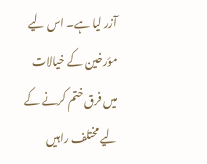آزر لیا ہے۔ اس لیے مؤرخین کے خیالات میں فرق ختم کرنے کے لیے مختلف راہیں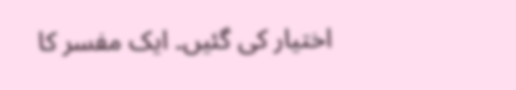اختیار کی گئیں۔ ایک مفسر کا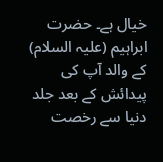خیال ہے۔ حضرت ابراہیم (علیہ السلام) کے والد آپ کی پیدائش کے بعد جلد دنیا سے رخصت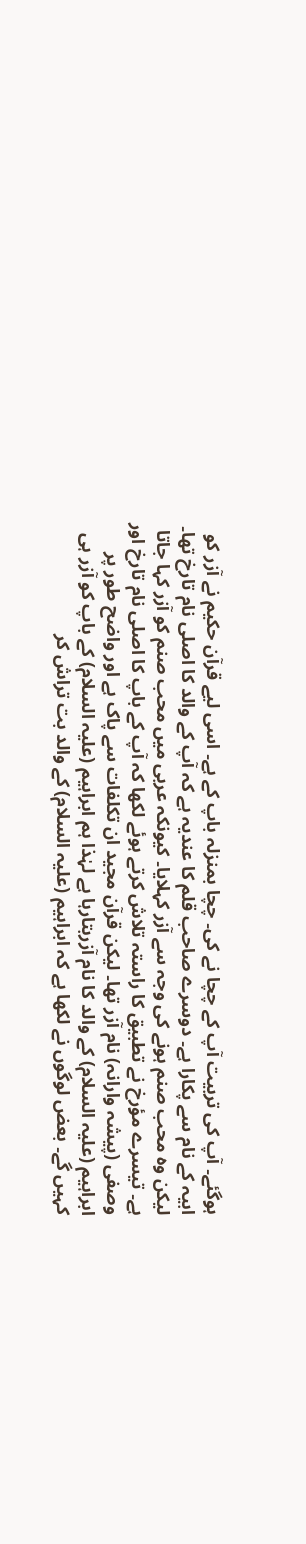ہوگئے۔ آپ کی تربیت آپ کے چچا نے کی۔ چچا بمنزلہ باپ کے ہے۔ اسی لیے قرآن حکیم نے آزر کو ابیہ کے نام سے پکارا ہے۔ دوسرے صاحب قلم کا عندیہ ہے کہ آپ کے والد کا اصلی نام تارخ تھا۔ لیکن وہ محب صنم ہونے کی وجہ سے آزر کہلایا۔ کیونکہ عربی میں محب صنم کو آزر کہا جاتا ہے۔ تیسرے مؤرخ نے تطبیق کا راستہ تلاش کرتے ہوئے لکھا کہ آپ کے باپ کا اصلی نام تارخ اور وصفی (پیشہ وارانہ) نام آزر تھا۔ لیکن قرآن مجید ان تکلفات سے پاک ہے اور واضح طور پر ابراہیم (علیہ السلام) کے والد کا نام آزربتارہا ہے لہٰذا ہم ابراہیم (علیہ السلام) کے باپ کو آزر ہی کہیں گے۔ بعض لوگوں نے لکھا ہے کہ ابراہیم (علیہ السلام) کے والد بت تراش کر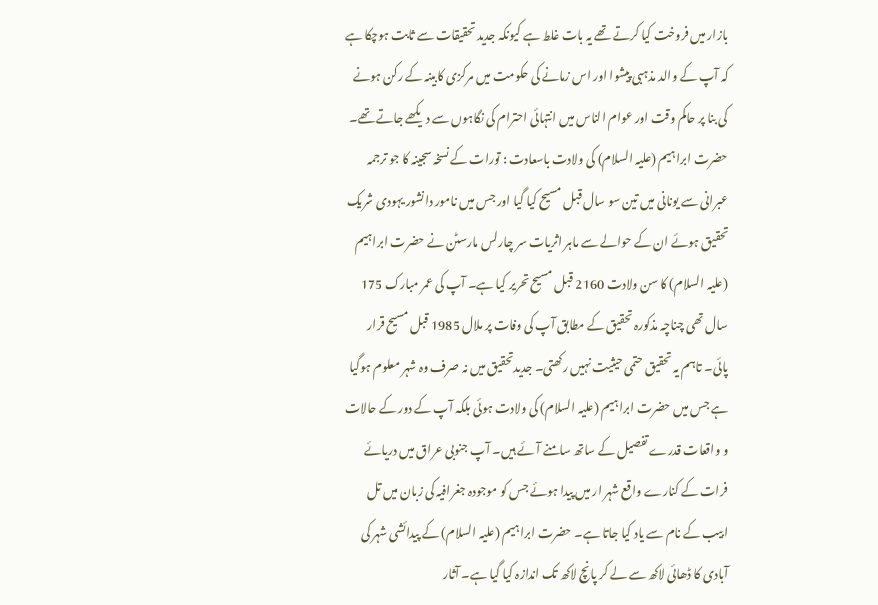بازار میں فروخت کیا کرتے تھے یہ بات غلط ہے کیونکہ جدید تحقیقات سے ثابت ہوچکا ہے کہ آپ کے والد مذہبی پیشوا اور اس زمانے کی حکومت میں مرکزی کابینہ کے رکن ہونے کی بنا پر حاکم وقت اور عوام الناس میں انتہائی احترام کی نگاہوں سے دیکھے جاتے تھے۔ حضرت ابراہیم (علیہ السلام) کی ولادت باسعادت : تورات کے نسخہ سجینہ کا جو ترجمہ عبرانی سے یونانی میں تین سو سال قبل مسیح کیا گیا اور جس میں نامور دانشور یہودی شریک تحقیق ہوئے ان کے حوالے سے ماہر اثریات سر چارلس مارسٹن نے حضرت ابراہیم (علیہ السلام) کا سن ولادت 2160 قبل مسیح تحریر کیا ہے۔ آپ کی عمر مبارک 175 سال تھی چناچہ مذکورہ تحقیق کے مطابق آپ کی وفات پر ملال 1985 قبل مسیح قرار پائی۔ تاہم یہ تحقیق حتمی حیثیت نہیں رکھتی۔ جدیدتحقیق میں نہ صرف وہ شہر معلوم ہوگیا ہے جس میں حضرت ابراہیم (علیہ السلام) کی ولادت ہوئی بلکہ آپ کے دور کے حالات و واقعات قدرے تفصیل کے ساتھ سامنے آئے ہیں۔ آپ جنوبی عراق میں دریائے فرات کے کنارے واقع شہر ار میں پیدا ہوئے جس کو موجودہ جغرافیہ کی زبان میں تل ابیب کے نام سے یاد کیا جاتا ہے۔ حضرت ابراہیم (علیہ السلام) کے پیدائشی شہر کی آبادی کا ڈھائی لاکھ سے لے کر پانچ لاکھ تک اندازہ کیا گیا ہے۔ آثار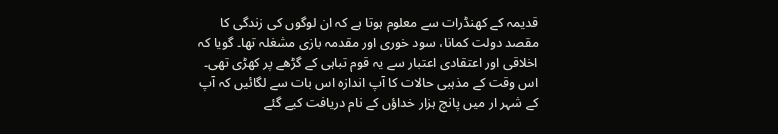قدیمہ کے کھنڈرات سے معلوم ہوتا ہے کہ ان لوگوں کی زندگی کا مقصد دولت کمانا، سود خوری اور مقدمہ بازی مشغلہ تھا۔ گویا کہ اخلاقی اور اعتقادی اعتبار سے یہ قوم تباہی کے گڑھے پر کھڑی تھی۔ اس وقت کے مذہبی حالات کا آپ اندازہ اس بات سے لگائیں کہ آپ کے شہر ار میں پانچ ہزار خداؤں کے نام دریافت کیے گئے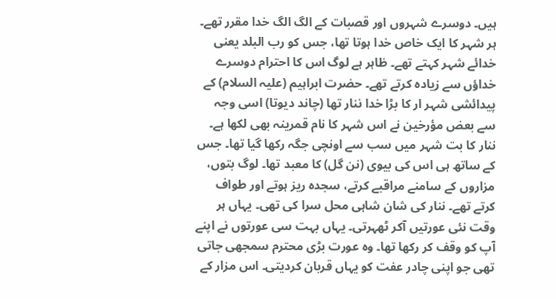ہیں۔ دوسرے شہروں اور قصبات کے الگ الگ خدا مقرر تھے۔ ہر شہر کا ایک خاص خدا ہوتا تھا، جس کو رب البلد یعنی خدائے شہر کہتے تھے۔ ظاہر ہے لوگ اس کا احترام دوسرے خداؤں سے زیادہ کرتے تھے۔ حضرت ابراہیم (علیہ السلام) کے پیدائشی شہر ار کا بڑا خدا ننار تھا (چاند دیوتا) اسی وجہ سے بعض مؤرخین نے اس شہر کا نام قمرینہ بھی لکھا ہے۔ ننار کا بت شہر میں سب سے اونچی جگہ رکھا گیا تھا۔ جس کے ساتھ ہی اس کی بیوی (نن گل) کا معبد تھا۔ لوگ بتوں، مزاروں کے سامنے مراقبے کرتے، سجدہ ریز ہوتے اور طواف کرتے تھے۔ ننار کی شان شاہی محل سرا کی تھی۔ یہاں ہر وقت نئی عورتیں آکر ٹھہرتی۔ یہاں بہت سی عورتوں نے اپنے آپ کو وقف کر رکھا تھا۔ وہ عورت بڑی محترم سمجھی جاتی تھی جو اپنی چادر عفت کو یہاں قربان کردیتی۔ اس مزار کے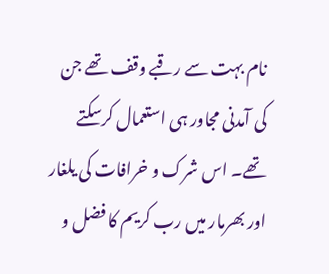نام بہت سے رقبے وقف تھے جن کی آمدنی مجاور ہی استعمال کرسکتے تھے۔ اس شرک و خرافات کی یلغار اور بھرمار میں رب کریم کا فضل و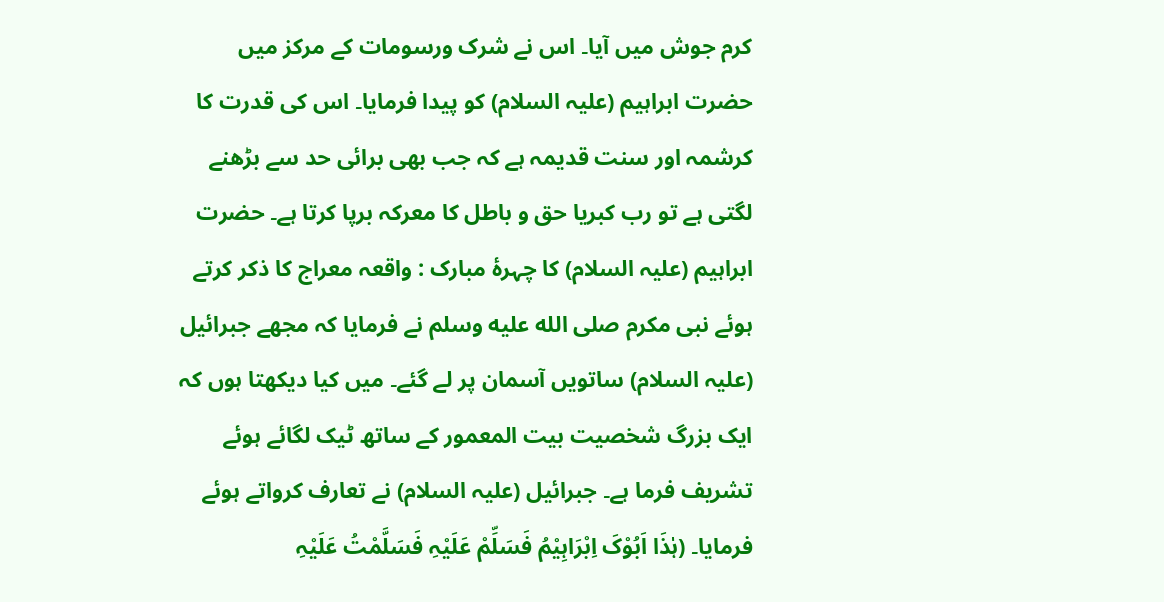کرم جوش میں آیا۔ اس نے شرک ورسومات کے مرکز میں حضرت ابراہیم (علیہ السلام) کو پیدا فرمایا۔ اس کی قدرت کا کرشمہ اور سنت قدیمہ ہے کہ جب بھی برائی حد سے بڑھنے لگتی ہے تو رب کبریا حق و باطل کا معرکہ برپا کرتا ہے۔ حضرت ابراہیم (علیہ السلام) کا چہرۂ مبارک : واقعہ معراج کا ذکر کرتے ہوئے نبی مکرم صلى الله عليه وسلم نے فرمایا کہ مجھے جبرائیل (علیہ السلام) ساتویں آسمان پر لے گئے۔ میں کیا دیکھتا ہوں کہ ایک بزرگ شخصیت بیت المعمور کے ساتھ ٹیک لگائے ہوئے تشریف فرما ہے۔ جبرائیل (علیہ السلام) نے تعارف کرواتے ہوئے فرمایا۔ (ہٰذَا اَبُوْکَ اِبْرَاہِیْمُ فَسَلِّمْ عَلَیْہِ فَسَلَّمْتُ عَلَیْہِ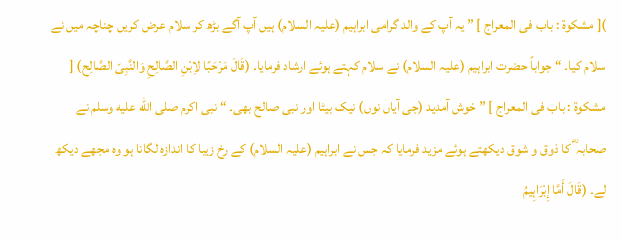)[ مشکوۃ : باب فی المعراج ] ” یہ آپ کے والد گرامی ابراہیم (علیہ السلام) ہیں آپ آگے بڑھ کر سلام عرض کریں چناچہ میں نے سلام کیا۔ “ جواباً حضرت ابراہیم (علیہ السلام) نے سلام کہتے ہوئے ارشاد فرمایا۔ (قَالَ مَرْحَبًا لاِبْنِ الصَّالِحِ وَالنَّبِیّ الصَّالِح) [ مشکوۃ : باب فی المعراج ] ” خوش آمدید (جی آیاں نوں) نیک بیٹا اور نبی صالح بھی۔ “ نبی اکرم صلى الله عليه وسلم نے صحابہ ؓ کا ذوق و شوق دیکھتے ہوئے مزید فرمایا کہ جس نے ابراہیم (علیہ السلام) کے رخ زیبا کا اندازہ لگانا ہو وہ مجھے دیکھ لے۔ (قَالَ أَمَّا إِبْرَاہِیمُ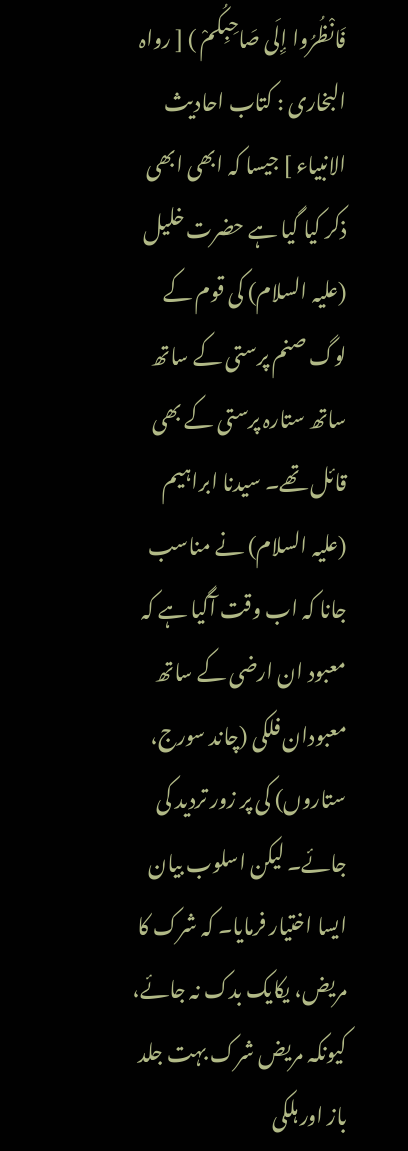فَانْظُرُوا إِلَی صَاحِبِکُمْ ) [ رواہ البخاری : کتاب احادیث الانبیاء ] جیسا کہ ابھی ابھی ذکر کیا گیا ہے حضرت خلیل (علیہ السلام) کی قوم کے لوگ صنم پرستی کے ساتھ ساتھ ستارہ پرستی کے بھی قائل تھے۔ سیدنا ابراہیم (علیہ السلام) نے مناسب جانا کہ اب وقت آگیا ہے کہ معبود ان ارضی کے ساتھ معبودان فلکی (چاند سورج، ستاروں) کی پر زور تردید کی جائے۔ لیکن اسلوب بیان ایسا اختیار فرمایا۔ کہ شرک کا مریض، یکایک بدک نہ جائے، کیونکہ مریض شرک بہت جلد باز اور ہلکی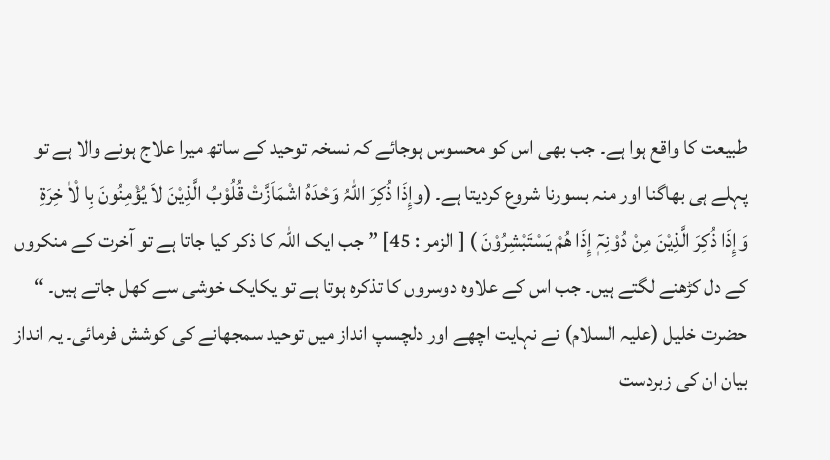طبیعت کا واقع ہوا ہے۔ جب بھی اس کو محسوس ہوجائے کہ نسخہ توحید کے ساتھ میرا علاج ہونے والا ہے تو پہلے ہی بھاگنا اور منہ بسورنا شروع کردیتا ہے۔ (وإِذَا ذُکِرَ اللّٰہُ وَحْدَہُ اشْمَاَزَّتْ قُلُوْبُ الَّذِیْنَ لاَ یُؤْمِنُونَ بِا لْاٰ خِرَۃِ وَإِذَا ذُکِرَ الَّذِیْنَ مِنْ دُوْنِہٖٓ إِذَا ھُمْ یَسْتَبْشِرُوْنَ ) [ الزمر : 45] ” جب ایک اللہ کا ذکر کیا جاتا ہے تو آخرت کے منکروں کے دل کڑھنے لگتے ہیں۔ جب اس کے علاوہ دوسروں کا تذکرہ ہوتا ہے تو یکایک خوشی سے کھل جاتے ہیں۔ “ حضرت خلیل (علیہ السلام) نے نہایت اچھے اور دلچسپ انداز میں توحید سمجھانے کی کوشش فرمائی۔ یہ انداز بیان ان کی زبردست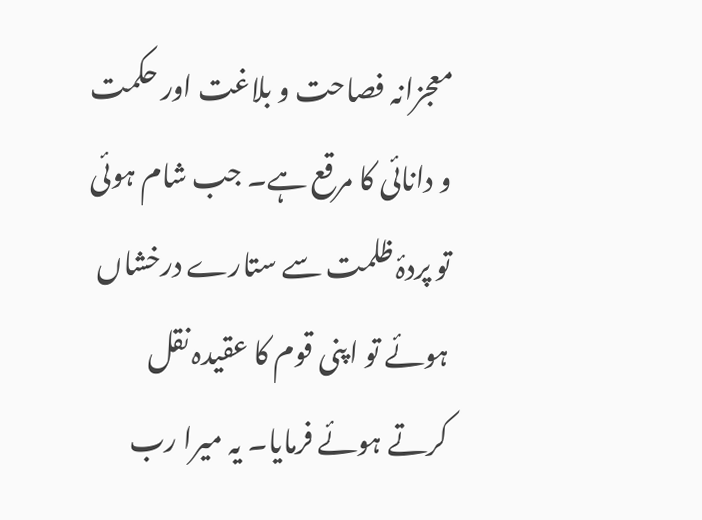معجزانہ فصاحت و بلاغت اور حکمت و دانائی کا مرقع ہے۔ جب شام ہوئی تو پردۂ ظلمت سے ستارے درخشاں ہوئے تو اپنی قوم کا عقیدہ نقل کرتے ہوئے فرمایا۔ یہ میرا رب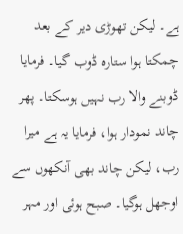ہے۔ لیکن تھوڑی دیر کے بعد چمکتا ہوا ستارہ ڈوب گیا۔ فرمایا ڈوبنے والا رب نہیں ہوسکتا۔ پھر چاند نمودار ہوا، فرمایا یہ ہے میرا رب، لیکن چاند بھی آنکھوں سے اوجھل ہوگیا۔ صبح ہوئی اور مہر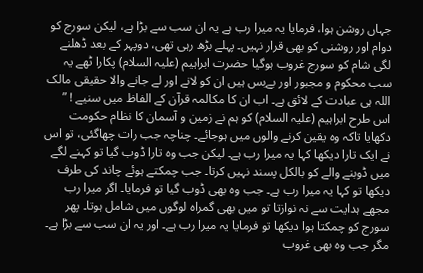جہاں روشن ہوا، فرمایا یہ میرا رب ہے یہ ان سب سے بڑا ہے، لیکن سورج کو دوام اور روشنی کو بھی قرار نہیں۔ پہلے بڑھ رہی تھی، دوپہر کے بعد ڈھلنے لگی شام کو سورج غروب ہوگیا حضرت ابراہیم (علیہ السلام) پکارا ٹھے یہ سب محکوم و مجبور اور بےبس ہیں ان کو لانے اور لے جانے والا حقیقی مالک اللہ ہی عبادت کے لائق ہے۔ اب ان کا مکالمہ قرآن کے الفاظ میں سنیے ! ” اس طرح ابراہیم (علیہ السلام) کو ہم نے زمین و آسمان کا نظام حکومت دکھایا تاکہ وہ یقین کرنے والوں میں ہوجائے۔ چناچہ جب رات چھاگئی، تو اس نے ایک تارا دیکھا کہا یہ میرا رب ہے۔ لیکن جب وہ تارا ڈوب گیا تو کہنے لگے میں ڈوبنے والے کو بالکل پسند نہیں کرتا۔ جب چمکتے ہوئے چاند کی طرف دیکھا تو کہا یہ میرا رب ہے۔ جب وہ بھی ڈوب گیا تو فرمایا۔ اگر میرا رب مجھے ہدایت سے نہ نوازتا تو میں بھی گمراہ لوگوں میں شامل ہوتا۔ پھر سورج کو چمکتا ہوا دیکھا تو فرمایا یہ میرا رب ہے۔ اور یہ ان سب سے بڑا ہے۔ مگر جب وہ بھی غروب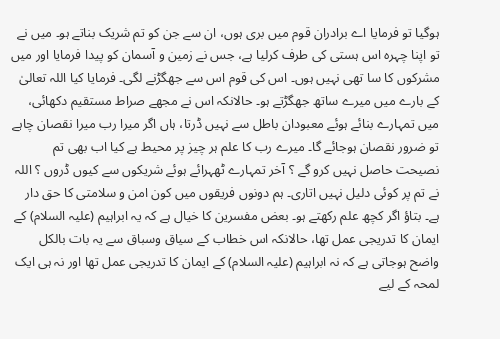ہوگیا تو فرمایا اے برادران قوم میں بری ہوں، ان سے جن کو تم شریک بناتے ہو۔ میں نے تو اپنا چہرہ اس ہستی کی طرف کرلیا ہے، جس نے زمین و آسمان کو پیدا فرمایا اور میں مشرکوں کا سا تھی نہیں ہوں۔ اس کی قوم اس سے جھگڑنے لگی۔ فرمایا کیا اللہ تعالیٰ کے بارے میں میرے ساتھ جھگڑتے ہو۔ حالانکہ اس نے مجھے صراط مستقیم دکھائی، میں تمہارے بنائے ہوئے معبودان باطل سے نہیں ڈرتا، ہاں اگر میرا رب میرا نقصان چاہے تو ضرور نقصان ہوجائے گا۔ میرے رب کا علم ہر چیز پر محیط ہے کیا اب بھی تم نصیحت حاصل نہیں کرو گے ؟ آخر تمہارے ٹھہرائے ہوئے شریکوں سے کیوں ڈروں ؟ اللہ نے تم پر کوئی دلیل نہیں اتاری۔ ہم دونوں فریقوں میں کون امن و سلامتی کا حق دار ہے۔ بتاؤ اگر کچھ علم رکھتے ہو۔ بعض مفسرین کا خیال ہے کہ یہ ابراہیم (علیہ السلام) کے ایمان کا تدریجی عمل تھا، حالانکہ اس خطاب کے سیاق وسباق سے یہ بات بالکل واضح ہوجاتی ہے کہ نہ ابراہیم (علیہ السلام) کے ایمان کا تدریجی عمل تھا اور نہ ہی ایک لمحہ کے لیے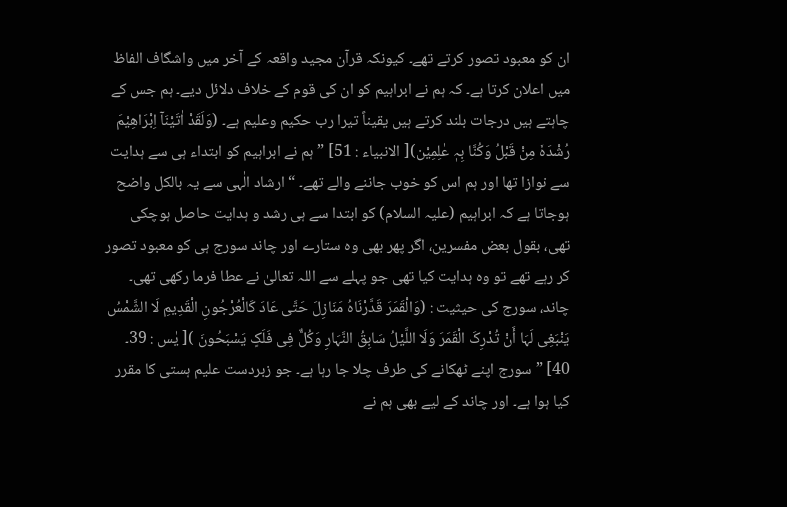ان کو معبود تصور کرتے تھے۔ کیونکہ قرآن مجید واقعہ کے آخر میں واشگاف الفاظ میں اعلان کرتا ہے۔ کہ ہم نے ابراہیم کو ان کی قوم کے خلاف دلائل دیے۔ ہم جس کے چاہتے ہیں درجات بلند کرتے ہیں یقیناً تیرا رب حکیم وعلیم ہے۔ (وَلَقَدْ اٰتَیْنَآ اِبْرَاھِیْمَ رُشْدَہٗ مِنْ قَبْلُ وَکُنَّا بِہٖ عٰلِمِیْن)[ الانبیاء : 51] ” ہم نے ابراہیم کو ابتداء ہی سے ہدایت سے نوازا تھا اور ہم اس کو خوب جاننے والے تھے۔ “ ارشاد الٰہی سے یہ بالکل واضح ہوجاتا ہے کہ ابراہیم (علیہ السلام) کو ابتدا سے ہی رشد و ہدایت حاصل ہوچکی تھی، بقول بعض مفسرین، اگر پھر بھی وہ ستارے اور چاند سورج ہی کو معبود تصور کر رہے تھے تو وہ ہدایت کیا تھی جو پہلے سے اللہ تعالیٰ نے عطا فرما رکھی تھی۔ چاند، سورج کی حیثیت : (وَالْقَمَرَ قَدَّرْنَاہُ مَنَازِلَ حَتَّی عَادَ کَالْعُرْجُونِ الْقَدِیمِ لَا الشَّمْسُ یَنْبَغِی لَہَا أَنْ تُدْرِکَ الْقَمَرَ وَلَا اللَّیْلُ سَابِقُ النَّہَارِ وَکُلٌّ فِی فَلَکٍ یَسْبَحُونَ )[ یٰس : 39۔ 40] ” سورج اپنے ٹھکانے کی طرف چلا جا رہا ہے۔ جو زبردست علیم ہستی کا مقرر کیا ہوا ہے۔ اور چاند کے لیے بھی ہم نے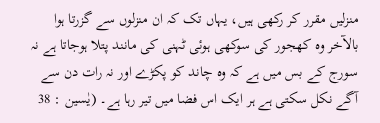منزلیں مقرر کر رکھی ہیں، یہاں تک کہ ان منزلوں سے گزرتا ہوا بالآخر وہ کھجور کی سوکھی ہوئی ٹہنی کی مانند پتلا ہوجاتا ہے نہ سورج کے بس میں ہے کہ وہ چاند کو پکڑے اور نہ رات دن سے آگے نکل سکتی ہے ہر ایک اس فضا میں تیر رہا ہے۔ (یٰسین : 38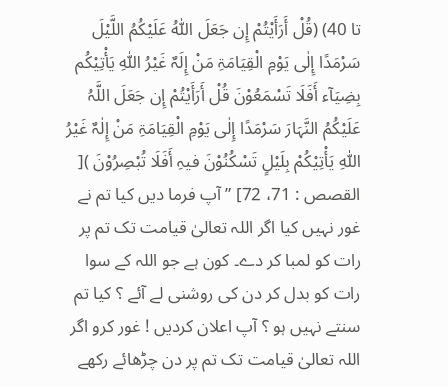تا 40) (قُلْ أَرَأَیْتُمْ إِن جَعَلَ اللّٰہُ عَلَیْکُمُ اللَّیْلَ سَرْمَدًا إِلٰی یَوْمِ الْقِیَامَۃِ مَنْ إِلَہٌ غَیْرُ اللّٰہِ یَأْتِیْکُم بِضِیَآء أَفَلَا تَسْمَعُوْنَ قُلْ أَرَأَیْتُمْ إِن جَعَلَ اللَّہُ عَلَیْکُمُ النَّہَارَ سَرْمَدًا إِلٰی یَوْمِ الْقِیَامَۃِ مَنْ إِلٰہٌ غَیْرُ اللّٰہِ یَأْتِیْکُمْ بِلَیْلٍ تَسْکُنُوْنَ فیہِ أَفَلَا تُبْصِرُوْنَ )[ القصص : 71، 72] ” آپ فرما دیں کیا تم نے غور نہیں کیا اگر اللہ تعالیٰ قیامت تک تم پر رات کو لمبا کر دے۔ کون ہے جو اللہ کے سوا رات کو بدل کر دن کی روشنی لے آئے ؟ کیا تم سنتے نہیں ہو ؟ آپ اعلان کردیں ! غور کرو اگر اللہ تعالیٰ قیامت تک تم پر دن چڑھائے رکھے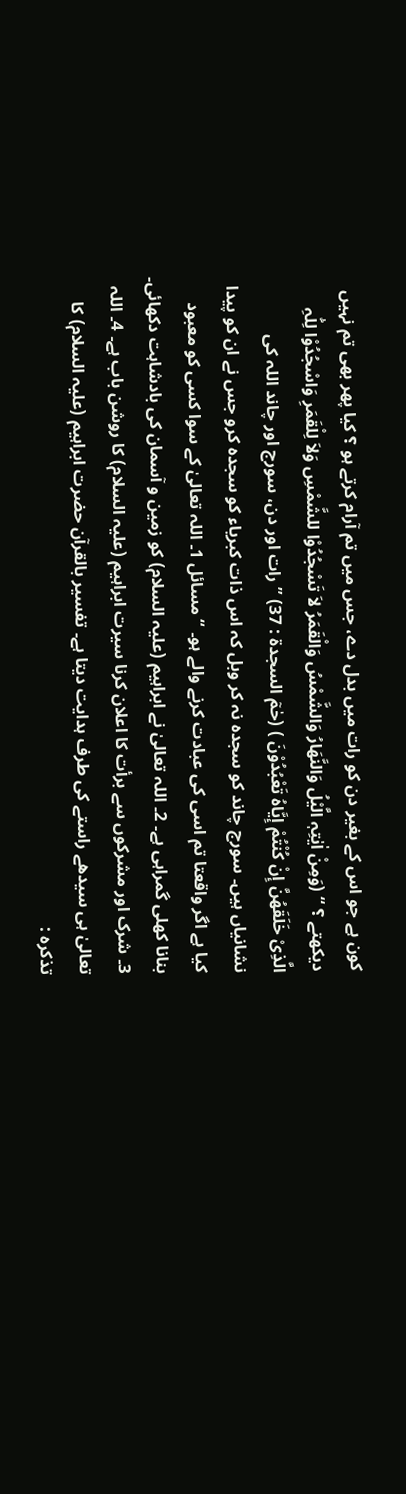کون ہے جو اس کے بغیر دن کو رات میں بدل دے، جس میں تم آرام کرتے ہو ؟ کیا پھر بھی تم نہیں دیکھتے ؟ “ (وَمِنْ اٰیٰتِہٖ الَّیْلُ وَالنَّھَارُ وَالشَّمْسُ وَالْقَمَرُ لاَ تَسْجُدُوْا للشَّمْسِ وَلاَ لِلْقَمَرِ وَاسْجُدُوْا لِلّٰہِ الَّذِیْ خَلَقَھُنَّ إِنْ کُنْتُمْ إِیَّاہُ تَعْبُدُوْنَ ) (حٰمٓ السجدۃ : 37) ” رات اور دن، سورج اور چاند اللہ کی نشانیاں ہیں۔ سورج چاند کو سجدہ نہ کر وبل کہ اس ذات کبریاء کو سجدہ کرو جس نے ان کو پیدا کیا ہے اگر واقعتا تم اسی کی عبادت کرنے والے ہو۔ “ مسائل 1۔ اللہ تعالیٰ کے سوا کسی کو معبود بنانا کھلی گمراہی ہے۔ 2۔ اللہ تعالیٰ نے ابراہیم (علیہ السلام) کو زمین و آسمان کی بادشاہت دکھائی۔ 3۔ شرک اور مشرکوں سے برأت کا اعلان کرنا سیرت ابراہیم (علیہ السلام) کا روشن باب ہے۔ 4۔ اللہ تعالیٰ ہی سیدھے راستے کی طرف ہدایت دیتا ہے۔ تفسیر بالقرآن حضرت ابراہیم (علیہ السلام) کا تذکرہ :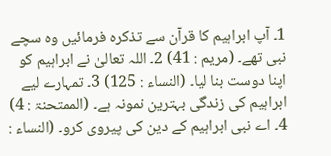1۔ آپ ابراہیم کا قرآن سے تذکرہ فرمائیں وہ سچے نبی تھے۔ (مریم : 41) 2۔ اللہ تعالیٰ نے ابراہیم کو اپنا دوست بنا لیا۔ (النساء : 125) 3۔ تمہارے لیے ابراہیم کی زندگی بہترین نمونہ ہے۔ (الممتحنۃ : 4) 4۔ اے نبی ابراہیم کے دین کی پیروی کرو۔ (النساء :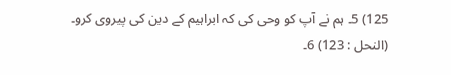125) 5۔ ہم نے آپ کو وحی کی کہ ابراہیم کے دین کی پیروی کرو۔ (النحل : 123) 6۔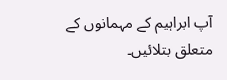آپ ابراہیم کے مہمانوں کے متعلق بتلائیں۔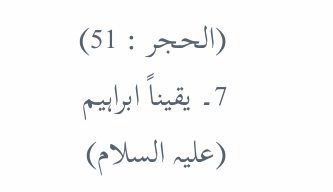(الحجر : 51) 7۔ یقیناً ابراہیم (علیہ السلام)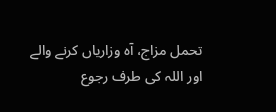تحمل مزاج، آہ وزاریاں کرنے والے اور اللہ کی طرف رجوع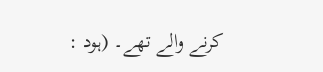کرنے والے تھے۔ (ہود :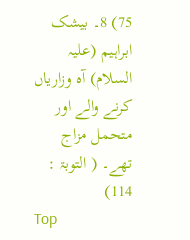75) 8۔ بیشک ابراہیم (علیہ السلام) آہ وزاریاں کرنے والے اور متحمل مزاج تھے۔ ( التوبۃ : 114)
Top